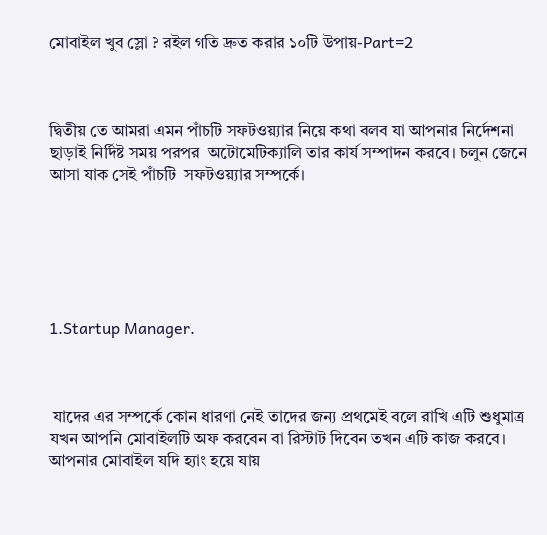মোবাইল খুব স্লো ? রইল গতি দ্রুত করার ১০টি উপায়-Part=2



দ্বিতীয় তে আমরা এমন পাঁচটি সফটওয়্যার নিয়ে কথা বলব যা আপনার নির্দেশনা ছাড়াই নির্দিষ্ট সময় পরপর  অটোমেটিক্যালি তার কার্য সম্পাদন করবে। চলুন জেনে আসা যাক সেই পাঁচটি  সফটওয়্যার সম্পর্কে।






1.Startup Manager.



 যাদের এর সম্পর্কে কোন ধারণা নেই তাদের জন্য প্রথমেই বলে রাখি এটি শুধুমাত্র যখন আপনি মোবাইলটি অফ করবেন বা রিস্টাট দিবেন তখন এটি কাজ করবে। আপনার মোবাইল যদি হ্যাং হয়ে যায়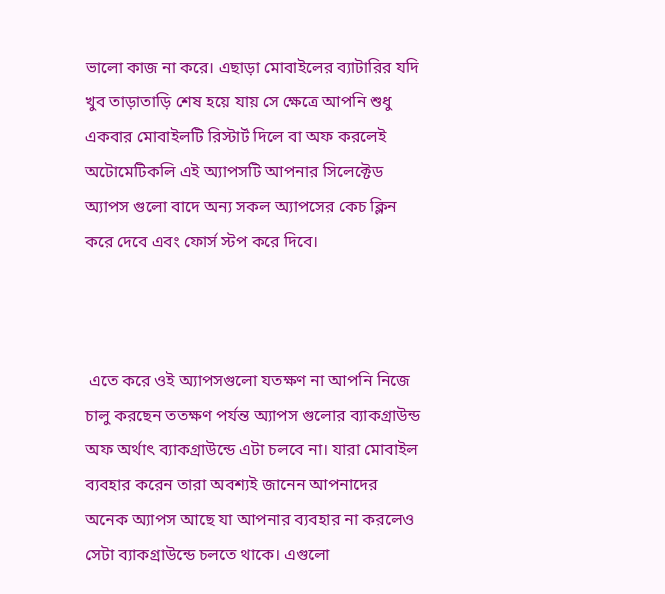ভালো কাজ না করে। এছাড়া মোবাইলের ব্যাটারির যদি খুব তাড়াতাড়ি শেষ হয়ে যায় সে ক্ষেত্রে আপনি শুধু একবার মোবাইলটি রিস্টার্ট দিলে বা অফ করলেই অটোমেটিকলি এই অ্যাপসটি আপনার সিলেক্টেড অ্যাপস গুলো বাদে অন্য সকল অ্যাপসের কেচ ক্লিন করে দেবে এবং ফোর্স স্টপ করে দিবে।



 এতে করে ওই অ্যাপসগুলো যতক্ষণ না আপনি নিজে চালু করছেন ততক্ষণ পর্যন্ত অ্যাপস গুলোর ব্যাকগ্রাউন্ড অফ অর্থাৎ ব্যাকগ্রাউন্ডে এটা চলবে না। যারা মোবাইল ব্যবহার করেন তারা অবশ্যই জানেন আপনাদের অনেক অ্যাপস আছে যা আপনার ব্যবহার না করলেও সেটা ব্যাকগ্রাউন্ডে চলতে থাকে। এগুলো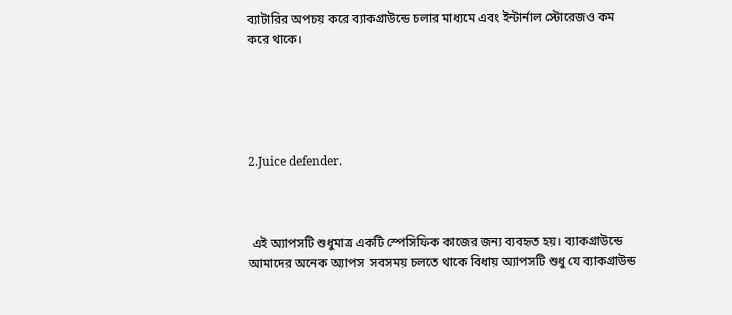ব্যাটারির অপচয় করে ব্যাকগ্রাউন্ডে চলার মাধ্যমে এবং ইন্টার্নাল স্টোরেজও কম করে থাকে।





2.Juice defender.



 এই অ্যাপসটি শুধুমাত্র একটি স্পেসিফিক কাজের জন্য ব্যবহৃত হয়। ব্যাকগ্রাউন্ডে আমাদের অনেক অ্যাপস  সবসময় চলতে থাকে বিধায় অ্যাপসটি শুধু যে ব্যাকগ্রাউন্ড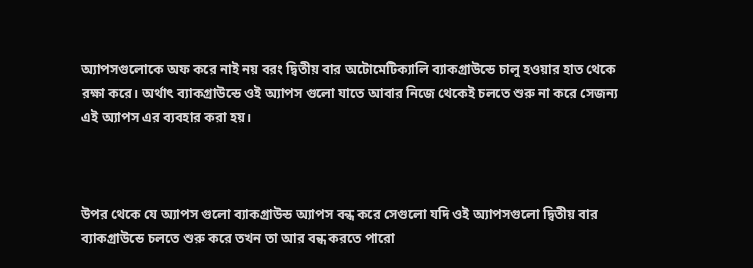অ্যাপসগুলোকে অফ করে নাই নয় বরং দ্বিতীয় বার অটোমেটিক্যালি ব্যাকগ্রাউন্ডে চালু হওয়ার হাত থেকে রক্ষা করে। অর্থাৎ ব্যাকগ্রাউন্ডে ওই অ্যাপস গুলো যাতে আবার নিজে থেকেই চলতে শুরু না করে সেজন্য এই অ্যাপস এর ব্যবহার করা হয়।



উপর থেকে যে অ্যাপস গুলো ব্যাকগ্রাউন্ড অ্যাপস বন্ধ করে সেগুলো যদি ওই অ্যাপসগুলো দ্বিতীয় বার ব্যাকগ্রাউন্ডে চলতে শুরু করে তখন তা আর বন্ধ করতে পারো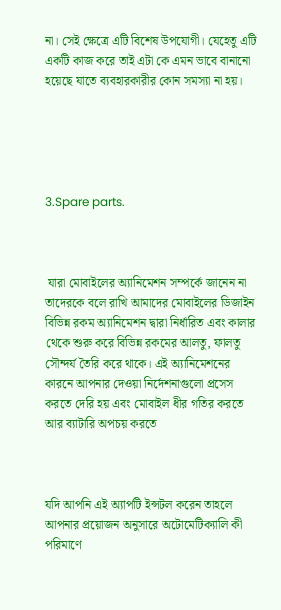না। সেই ক্ষেত্রে এটি বিশেষ উপযোগী। যেহেতু এটি একটি কাজ করে তাই এটা কে এমন ভাবে বানানো হয়েছে যাতে ব্যবহারকারীর কোন সমস্যা না হয়।





3.Spare parts.



 যারা মোবাইলের অ্যানিমেশন সম্পর্কে জানেন না তাদেরকে বলে রাখি আমাদের মোবাইলের ডিজাইন বিভিন্ন রকম অ্যানিমেশন দ্বারা নির্ধারিত এবং কালার থেকে শুরু করে বিভিন্ন রকমের আলতু, ফালতু সৌন্দর্য তৈরি করে থাকে। এই অ্যানিমেশনের কারনে আপনার দেওয়া নির্দেশনাগুলো প্রসেস করতে দেরি হয় এবং মোবাইল ধীর গতির করতে আর ব্যাটারি অপচয় করতে



যদি আপনি এই অ্যাপটি ইন্সটল করেন তাহলে আপনার প্রয়োজন অনুসারে অটোমেটিক্যালি কী পরিমাণে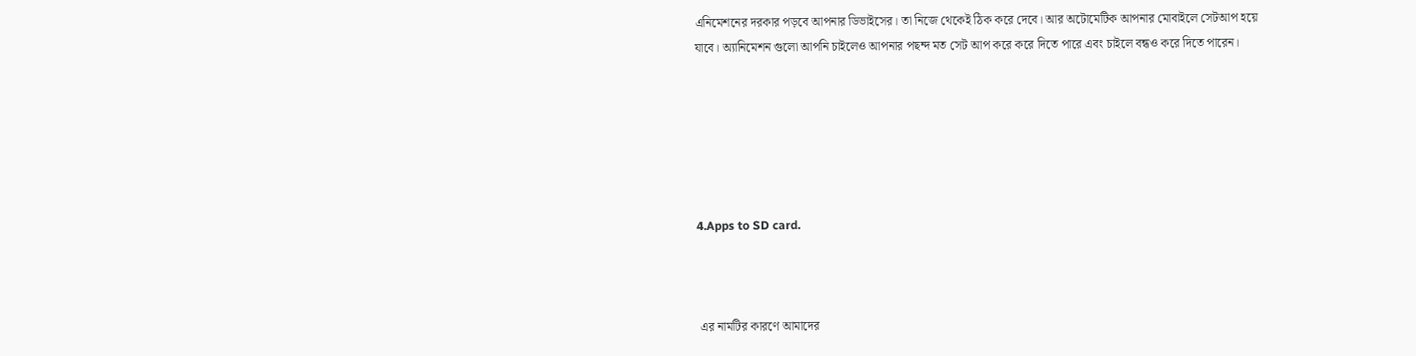এনিমেশনের দরকার পড়বে আপনার ডিভাইসের। তা নিজে থেকেই ঠিক করে দেবে। আর অটোমেটিক আপনার মোবাইলে সেটআপ হয়ে যাবে। অ্যানিমেশন গুলো আপনি চাইলেও আপনার পছন্দ মত সেট আপ করে করে দিতে পারে এবং চাইলে বন্ধও করে দিতে পারেন।






4.Apps to SD card.



 এর নামটির কারণে আমাদের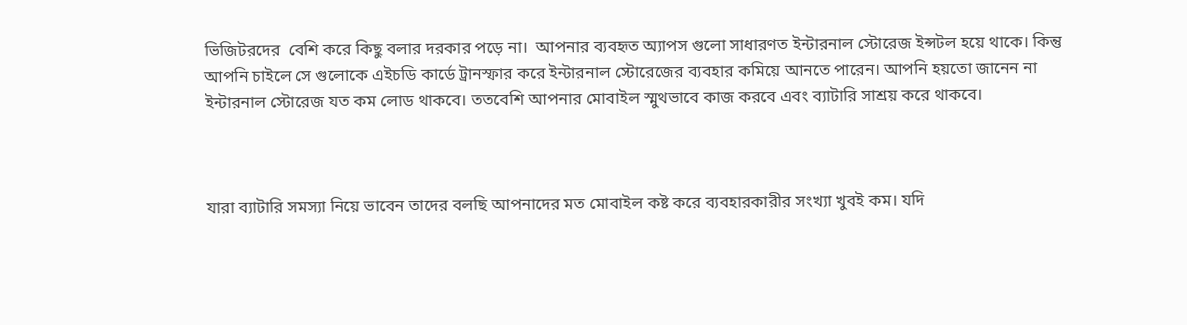ভিজিটরদের  বেশি করে কিছু বলার দরকার পড়ে না।  আপনার ব্যবহৃত অ্যাপস গুলো সাধারণত ইন্টারনাল স্টোরেজ ইন্সটল হয়ে থাকে। কিন্তু আপনি চাইলে সে গুলোকে এইচডি কার্ডে ট্রানস্ফার করে ইন্টারনাল স্টোরেজের ব্যবহার কমিয়ে আনতে পারেন। আপনি হয়তো জানেন না ইন্টারনাল স্টোরেজ যত কম লোড থাকবে। ততবেশি আপনার মোবাইল স্মুথভাবে কাজ করবে এবং ব্যাটারি সাশ্রয় করে থাকবে।



যারা ব্যাটারি সমস্যা নিয়ে ভাবেন তাদের বলছি আপনাদের মত মোবাইল কষ্ট করে ব্যবহারকারীর সংখ্যা খুবই কম। যদি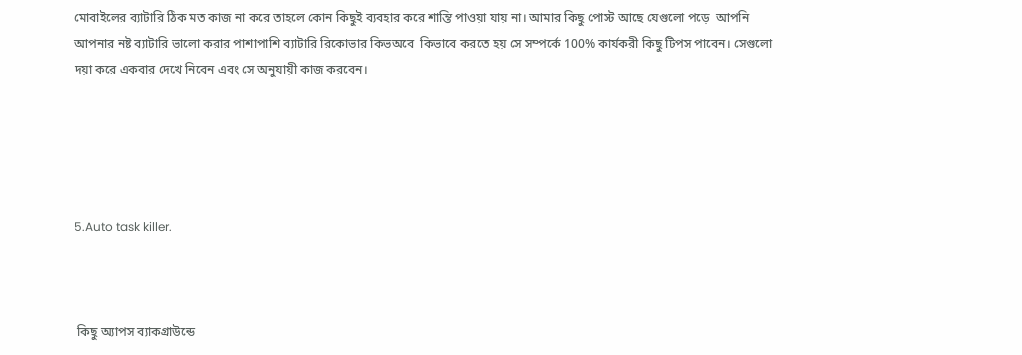মোবাইলের ব্যাটারি ঠিক মত কাজ না করে তাহলে কোন কিছুই ব্যবহার করে শান্তি পাওয়া যায় না। আমার কিছু পোস্ট আছে যেগুলো পড়ে  আপনি আপনার নষ্ট ব্যাটারি ভালো করার পাশাপাশি ব্যাটারি রিকোভার কিভঅবে  কিভাবে করতে হয় সে সম্পর্কে 100% কার্যকরী কিছু টিপস পাবেন। সেগুলো দয়া করে একবার দেখে নিবেন এবং সে অনুযায়ী কাজ করবেন।





5.Auto task killer.



 কিছু অ্যাপস ব্যাকগ্রাউন্ডে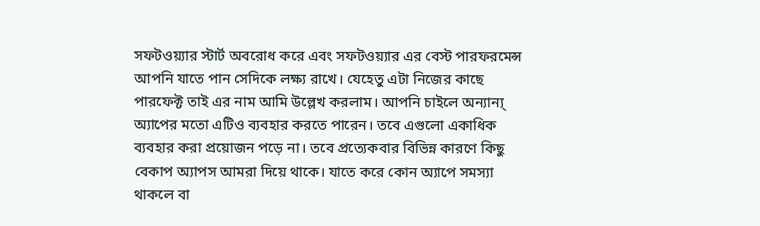সফটওয়্যার স্টার্ট অবরোধ করে এবং সফটওয়্যার এর বেস্ট পারফরমেন্স আপনি যাতে পান সেদিকে লক্ষ্য রাখে। যেহেতু এটা নিজের কাছে পারফেক্ট তাই এর নাম আমি উল্লেখ করলাম। আপনি চাইলে অন্যান্য্ অ্যাপের মতো এটিও ব্যবহার করতে পারেন। তবে এগুলো একাধিক ব্যবহার করা প্রয়োজন পড়ে না। তবে প্রত্যেকবার বিভিন্ন কারণে কিছু বেকাপ অ্যাপস আমরা দিয়ে থাকে। যাতে করে কোন অ্যাপে সমস্যা থাকলে বা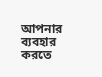আপনার ব্যবহার করতে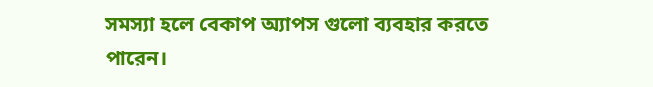সমস্যা হলে বেকাপ অ্যাপস গুলো ব্যবহার করতে পারেন।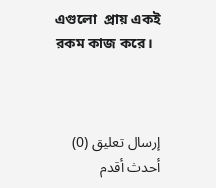এগুলো  প্রায় একই রকম কাজ করে।



إرسال تعليق (0)
أحدث أقدم